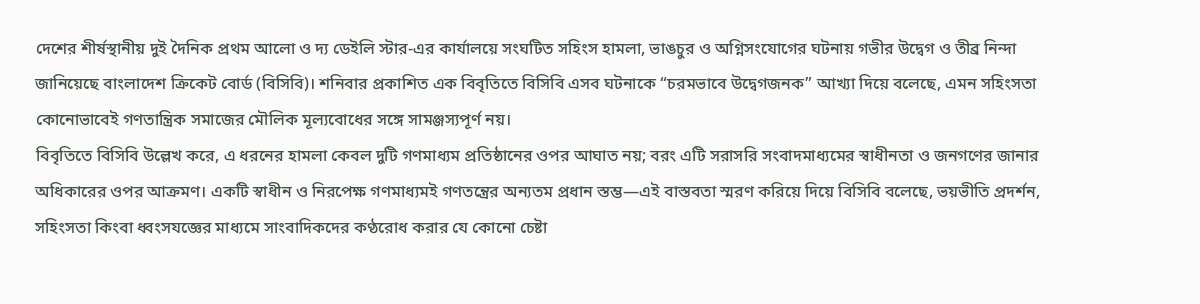দেশের শীর্ষস্থানীয় দুই দৈনিক প্রথম আলো ও দ্য ডেইলি স্টার-এর কার্যালয়ে সংঘটিত সহিংস হামলা, ভাঙচুর ও অগ্নিসংযোগের ঘটনায় গভীর উদ্বেগ ও তীব্র নিন্দা জানিয়েছে বাংলাদেশ ক্রিকেট বোর্ড (বিসিবি)। শনিবার প্রকাশিত এক বিবৃতিতে বিসিবি এসব ঘটনাকে “চরমভাবে উদ্বেগজনক” আখ্যা দিয়ে বলেছে, এমন সহিংসতা কোনোভাবেই গণতান্ত্রিক সমাজের মৌলিক মূল্যবোধের সঙ্গে সামঞ্জস্যপূর্ণ নয়।
বিবৃতিতে বিসিবি উল্লেখ করে, এ ধরনের হামলা কেবল দুটি গণমাধ্যম প্রতিষ্ঠানের ওপর আঘাত নয়; বরং এটি সরাসরি সংবাদমাধ্যমের স্বাধীনতা ও জনগণের জানার অধিকারের ওপর আক্রমণ। একটি স্বাধীন ও নিরপেক্ষ গণমাধ্যমই গণতন্ত্রের অন্যতম প্রধান স্তম্ভ—এই বাস্তবতা স্মরণ করিয়ে দিয়ে বিসিবি বলেছে, ভয়ভীতি প্রদর্শন, সহিংসতা কিংবা ধ্বংসযজ্ঞের মাধ্যমে সাংবাদিকদের কণ্ঠরোধ করার যে কোনো চেষ্টা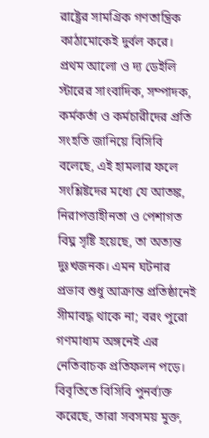রাষ্ট্রের সামগ্রিক গণতান্ত্রিক কাঠামোকেই দুর্বল করে।
প্রথম আলো ও দ্য ডেইলি স্টারের সাংবাদিক, সম্পাদক, কর্মকর্তা ও কর্মচারীদের প্রতি সংহতি জানিয়ে বিসিবি বলেছে, এই হামলার ফলে সংশ্লিষ্টদের মধ্যে যে আতঙ্ক, নিরাপত্তাহীনতা ও পেশাগত বিঘ্ন সৃষ্টি হয়েছে, তা অত্যন্ত দুঃখজনক। এমন ঘটনার প্রভাব শুধু আক্রান্ত প্রতিষ্ঠানেই সীমাবদ্ধ থাকে না; বরং পুরো গণমাধ্যম অঙ্গনেই এর নেতিবাচক প্রতিফলন পড়ে। বিবৃতিতে বিসিবি পুনর্ব্যক্ত করেছে, তারা সবসময় মুক্ত,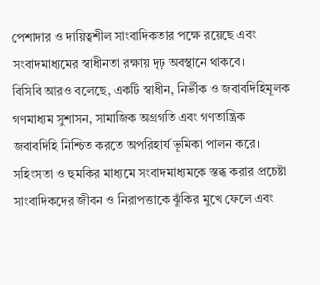পেশাদার ও দায়িত্বশীল সাংবাদিকতার পক্ষে রয়েছে এবং সংবাদমাধ্যমের স্বাধীনতা রক্ষায় দৃঢ় অবস্থানে থাকবে।
বিসিবি আরও বলেছে, একটি স্বাধীন, নির্ভীক ও জবাবদিহিমূলক গণমাধ্যম সুশাসন, সামাজিক অগ্রগতি এবং গণতান্ত্রিক জবাবদিহি নিশ্চিত করতে অপরিহার্য ভূমিকা পালন করে। সহিংসতা ও হুমকির মাধ্যমে সংবাদমাধ্যমকে স্তব্ধ করার প্রচেষ্টা সাংবাদিকদের জীবন ও নিরাপত্তাকে ঝুঁকির মুখে ফেলে এবং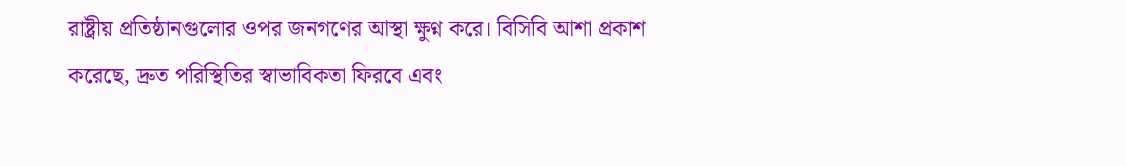রাষ্ট্রীয় প্রতিষ্ঠানগুলোর ওপর জনগণের আস্থা ক্ষুণ্ন করে। বিসিবি আশা প্রকাশ করেছে, দ্রুত পরিস্থিতির স্বাভাবিকতা ফিরবে এবং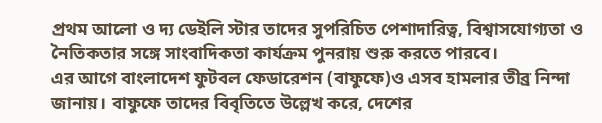প্রথম আলো ও দ্য ডেইলি স্টার তাদের সুপরিচিত পেশাদারিত্ব, বিশ্বাসযোগ্যতা ও নৈতিকতার সঙ্গে সাংবাদিকতা কার্যক্রম পুনরায় শুরু করতে পারবে।
এর আগে বাংলাদেশ ফুটবল ফেডারেশন (বাফুফে)ও এসব হামলার তীব্র নিন্দা জানায়। বাফুফে তাদের বিবৃতিতে উল্লেখ করে, দেশের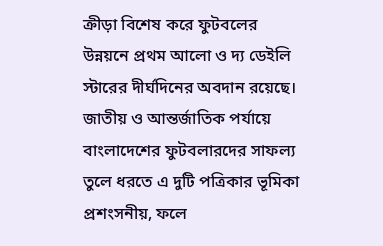ক্রীড়া বিশেষ করে ফুটবলের উন্নয়নে প্রথম আলো ও দ্য ডেইলি স্টারের দীর্ঘদিনের অবদান রয়েছে। জাতীয় ও আন্তর্জাতিক পর্যায়ে বাংলাদেশের ফুটবলারদের সাফল্য তুলে ধরতে এ দুটি পত্রিকার ভূমিকা প্রশংসনীয়, ফলে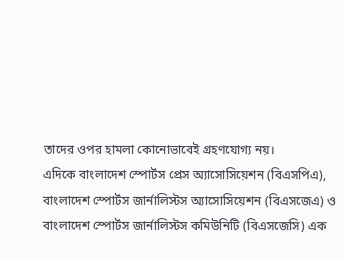তাদের ওপর হামলা কোনোভাবেই গ্রহণযোগ্য নয়।
এদিকে বাংলাদেশ স্পোর্টস প্রেস অ্যাসোসিয়েশন (বিএসপিএ), বাংলাদেশ স্পোর্টস জার্নালিস্টস অ্যাসোসিয়েশন (বিএসজেএ) ও বাংলাদেশ স্পোর্টস জার্নালিস্টস কমিউনিটি (বিএসজেসি) এক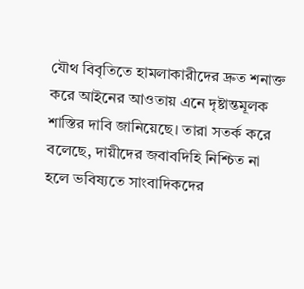যৌথ বিবৃতিতে হামলাকারীদের দ্রুত শনাক্ত করে আইনের আওতায় এনে দৃষ্টান্তমূলক শাস্তির দাবি জানিয়েছে। তারা সতর্ক করে বলেছে, দায়ীদের জবাবদিহি নিশ্চিত না হলে ভবিষ্যতে সাংবাদিকদের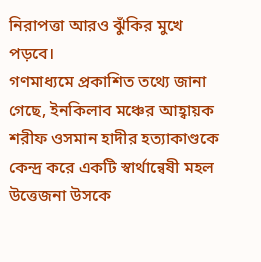নিরাপত্তা আরও ঝুঁকির মুখে পড়বে।
গণমাধ্যমে প্রকাশিত তথ্যে জানা গেছে, ইনকিলাব মঞ্চের আহ্বায়ক শরীফ ওসমান হাদীর হত্যাকাণ্ডকে কেন্দ্র করে একটি স্বার্থান্বেষী মহল উত্তেজনা উসকে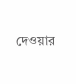দেওয়ার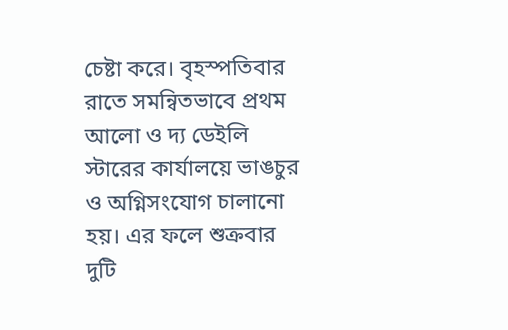চেষ্টা করে। বৃহস্পতিবার রাতে সমন্বিতভাবে প্রথম আলো ও দ্য ডেইলি স্টারের কার্যালয়ে ভাঙচুর ও অগ্নিসংযোগ চালানো হয়। এর ফলে শুক্রবার দুটি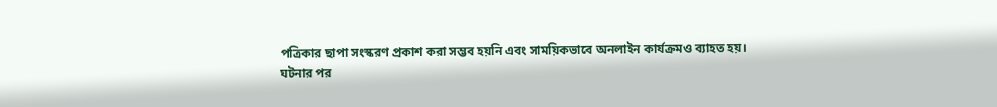পত্রিকার ছাপা সংস্করণ প্রকাশ করা সম্ভব হয়নি এবং সাময়িকভাবে অনলাইন কার্যক্রমও ব্যাহত হয়।
ঘটনার পর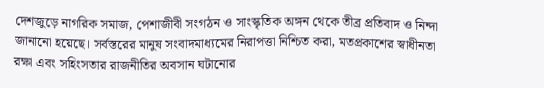দেশজুড়ে নাগরিক সমাজ, পেশাজীবী সংগঠন ও সাংস্কৃতিক অঙ্গন থেকে তীব্র প্রতিবাদ ও নিন্দা জানানো হয়েছে। সর্বস্তরের মানুষ সংবাদমাধ্যমের নিরাপত্তা নিশ্চিত করা, মতপ্রকাশের স্বাধীনতা রক্ষা এবং সহিংসতার রাজনীতির অবসান ঘটানোর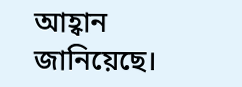আহ্বান জানিয়েছে।